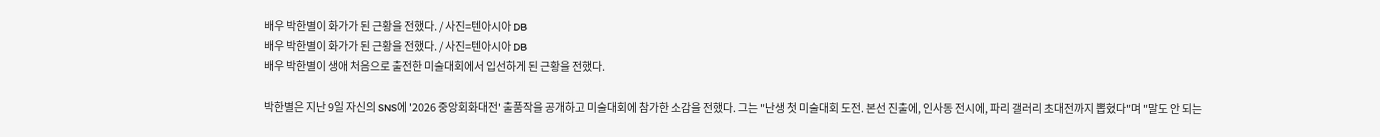배우 박한별이 화가가 된 근황을 전했다. / 사진=텐아시아 DB
배우 박한별이 화가가 된 근황을 전했다. / 사진=텐아시아 DB
배우 박한별이 생애 처음으로 출전한 미술대회에서 입선하게 된 근황을 전했다.

박한별은 지난 9일 자신의 SNS에 '2026 중앙회화대전' 출품작을 공개하고 미술대회에 참가한 소감을 전했다. 그는 "난생 첫 미술대회 도전. 본선 진출에, 인사동 전시에, 파리 갤러리 초대전까지 뽑혔다"며 "말도 안 되는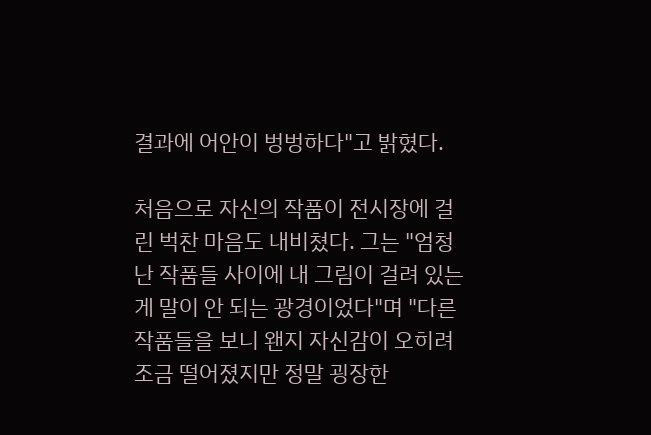결과에 어안이 벙벙하다"고 밝혔다.

처음으로 자신의 작품이 전시장에 걸린 벅찬 마음도 내비쳤다. 그는 "엄청난 작품들 사이에 내 그림이 걸려 있는 게 말이 안 되는 광경이었다"며 "다른 작품들을 보니 왠지 자신감이 오히려 조금 떨어졌지만 정말 굉장한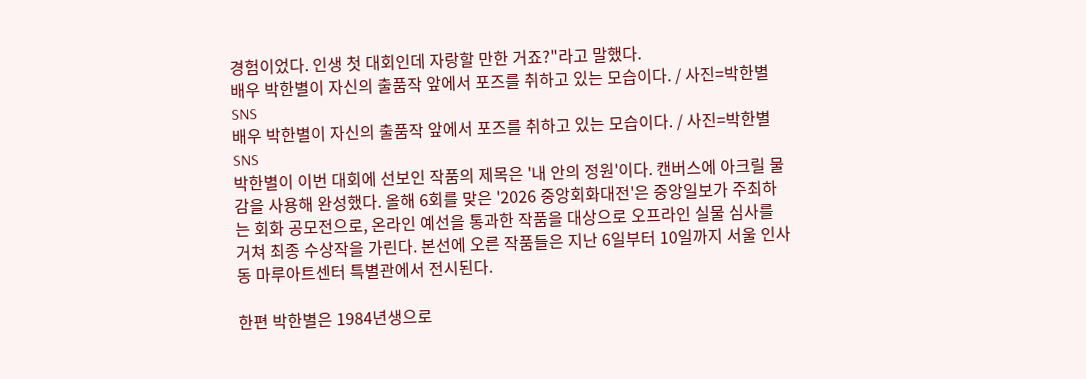경험이었다. 인생 첫 대회인데 자랑할 만한 거죠?"라고 말했다.
배우 박한별이 자신의 출품작 앞에서 포즈를 취하고 있는 모습이다. / 사진=박한별 SNS
배우 박한별이 자신의 출품작 앞에서 포즈를 취하고 있는 모습이다. / 사진=박한별 SNS
박한별이 이번 대회에 선보인 작품의 제목은 '내 안의 정원'이다. 캔버스에 아크릴 물감을 사용해 완성했다. 올해 6회를 맞은 '2026 중앙회화대전'은 중앙일보가 주최하는 회화 공모전으로, 온라인 예선을 통과한 작품을 대상으로 오프라인 실물 심사를 거쳐 최종 수상작을 가린다. 본선에 오른 작품들은 지난 6일부터 10일까지 서울 인사동 마루아트센터 특별관에서 전시된다.

한편 박한별은 1984년생으로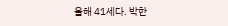올해 41세다. 박한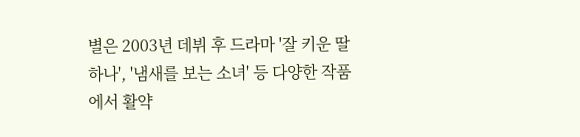별은 2003년 데뷔 후 드라마 '잘 키운 딸 하나', '냄새를 보는 소녀' 등 다양한 작품에서 활약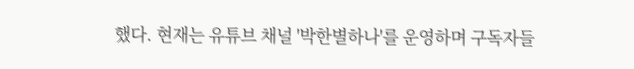했다. 현재는 유튜브 채널 '박한별하나'를 운영하며 구독자들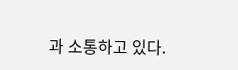과 소통하고 있다.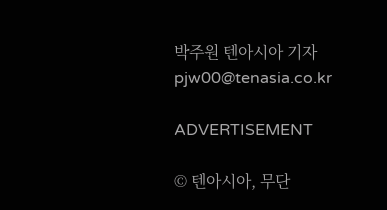박주원 텐아시아 기자 pjw00@tenasia.co.kr

ADVERTISEMENT

© 텐아시아, 무단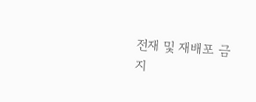전재 및 재배포 금지